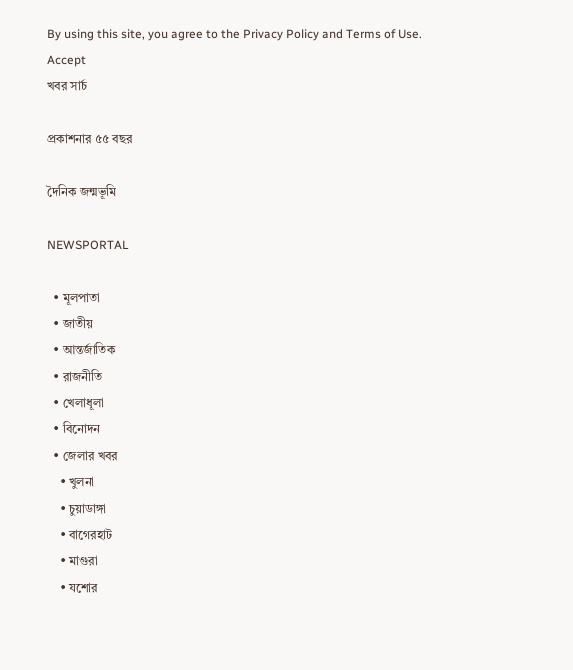By using this site, you agree to the Privacy Policy and Terms of Use.
Accept
খবর সার্চ

প্রকাশনার ৫৫ বছর

দৈনিক জন্মভূমি

NEWSPORTAL

  • মূলপাতা
  • জাতীয়
  • আন্তর্জাতিক
  • রাজনীতি
  • খেলাধূলা
  • বিনোদন
  • জেলার খবর
    • খুলনা
    • চুয়াডাঙ্গা
    • বাগেরহাট
    • মাগুরা
    • যশোর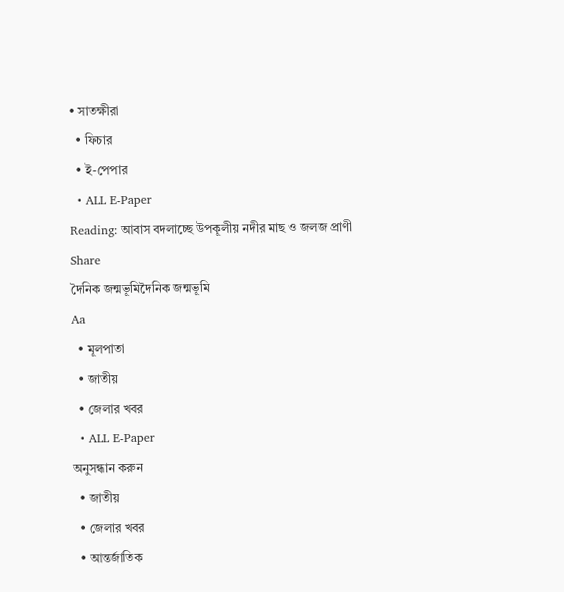• সাতক্ষীরা
  • ফিচার
  • ই-পেপার
  • ALL E-Paper
Reading: আবাস বদলাচ্ছে উপকূলীয় নদীর মাছ ও জলজ প্রাণী
Share
দৈনিক জন্মভূমিদৈনিক জন্মভূমি
Aa
  • মূলপাতা
  • জাতীয়
  • জেলার খবর
  • ALL E-Paper
অনুসন্ধান করুন
  • জাতীয়
  • জেলার খবর
  • আন্তর্জাতিক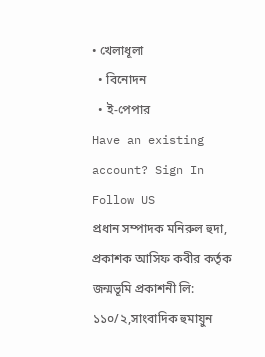• খেলাধূলা
  • বিনোদন
  • ই-পেপার
Have an existing account? Sign In
Follow US
প্রধান সম্পাদক মনিরুল হুদা, প্রকাশক আসিফ কবীর কর্তৃক জন্মভূমি প্রকাশনী লি: ১১০/২,সাংবাদিক হুমায়ুন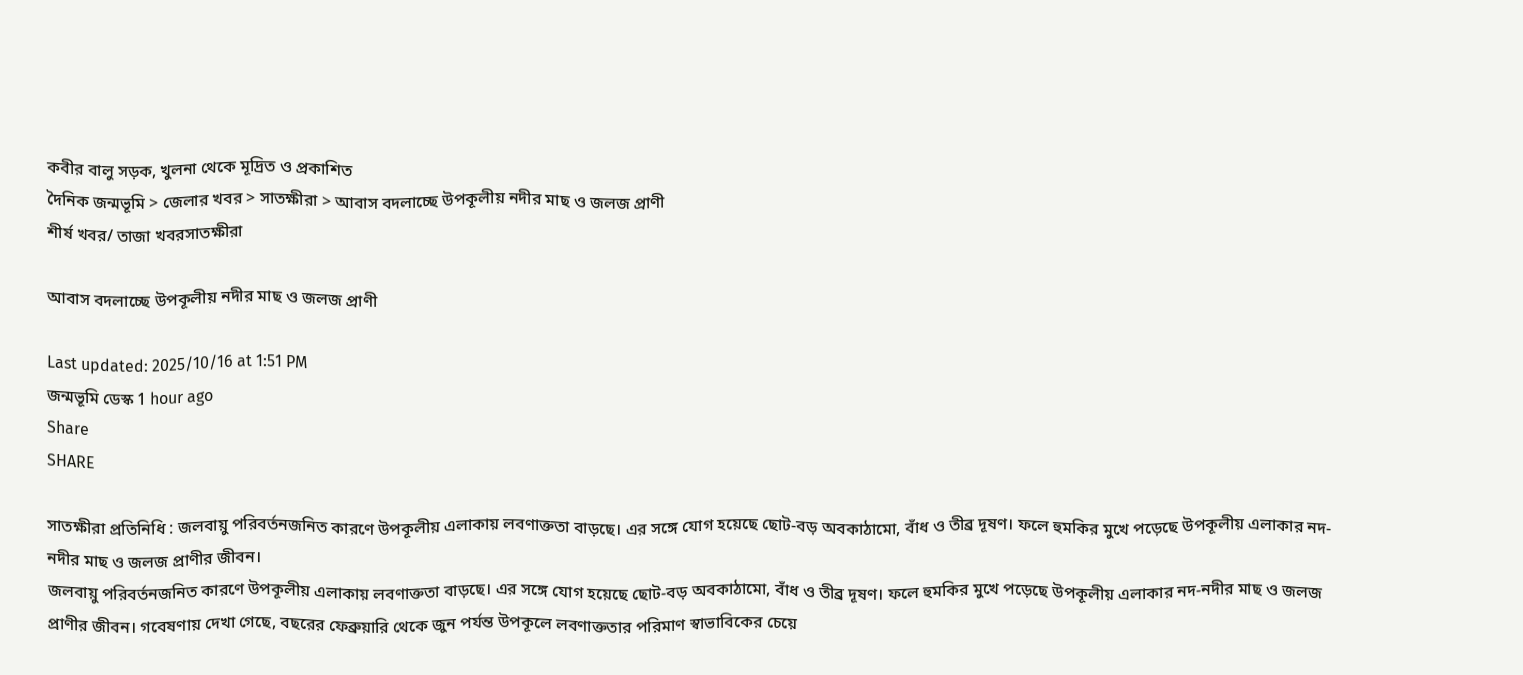কবীর বালু সড়ক, খুলনা থেকে মূদ্রিত ও প্রকাশিত
দৈনিক জন্মভূমি > জেলার খবর > সাতক্ষীরা > আবাস বদলাচ্ছে উপকূলীয় নদীর মাছ ও জলজ প্রাণী
শীর্ষ খবর/ তাজা খবরসাতক্ষীরা

আবাস বদলাচ্ছে উপকূলীয় নদীর মাছ ও জলজ প্রাণী

Last updated: 2025/10/16 at 1:51 PM
জন্মভূমি ডেস্ক 1 hour ago
Share
SHARE

সাতক্ষীরা প্রতিনিধি : জলবায়ু পরিবর্তনজনিত কারণে উপকূলীয় এলাকায় লবণাক্ততা বাড়ছে। এর সঙ্গে যোগ হয়েছে ছোট-বড় অবকাঠামো, বাঁধ ও তীব্র দূষণ। ফলে হুমকির মুখে পড়েছে উপকূলীয় এলাকার নদ-নদীর মাছ ও জলজ প্রাণীর জীবন।
জলবায়ু পরিবর্তনজনিত কারণে উপকূলীয় এলাকায় লবণাক্ততা বাড়ছে। এর সঙ্গে যোগ হয়েছে ছোট-বড় অবকাঠামো, বাঁধ ও তীব্র দূষণ। ফলে হুমকির মুখে পড়েছে উপকূলীয় এলাকার নদ-নদীর মাছ ও জলজ প্রাণীর জীবন। গবেষণায় দেখা গেছে, বছরের ফেব্রুয়ারি থেকে জুন পর্যন্ত উপকূলে লবণাক্ততার পরিমাণ স্বাভাবিকের চেয়ে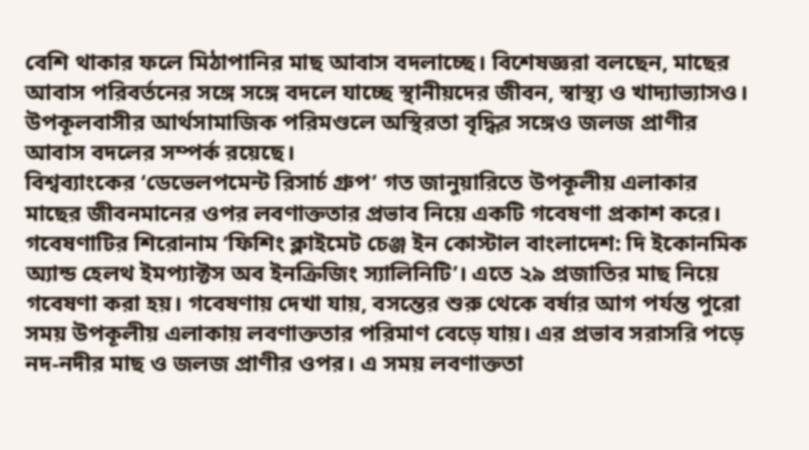বেশি থাকার ফলে মিঠাপানির মাছ আবাস বদলাচ্ছে। বিশেষজ্ঞরা বলছেন, মাছের আবাস পরিবর্তনের সঙ্গে সঙ্গে বদলে যাচ্ছে স্থানীয়দের জীবন, স্বাস্থ্য ও খাদ্যাভ্যাসও। উপকূলবাসীর আর্থসামাজিক পরিমণ্ডলে অস্থিরতা বৃদ্ধির সঙ্গেও জলজ প্রাণীর আবাস বদলের সম্পর্ক রয়েছে।
বিশ্বব্যাংকের ‘ডেভেলপমেন্ট রিসার্চ গ্রুপ’ গত জানুয়ারিতে উপকূলীয় এলাকার মাছের জীবনমানের ওপর লবণাক্ততার প্রভাব নিয়ে একটি গবেষণা প্রকাশ করে। গবেষণাটির শিরোনাম ‘ফিশিং ক্লাইমেট চেঞ্জ ইন কোস্টাল বাংলাদেশ: দি ইকোনমিক অ্যান্ড হেলথ ইমপ্যাক্টস অব ইনক্রিজিং স্যালিনিটি’। এতে ২৯ প্রজাতির মাছ নিয়ে গবেষণা করা হয়। গবেষণায় দেখা যায়, বসন্তের শুরু থেকে বর্ষার আগ পর্যন্ত পুরো সময় উপকূলীয় এলাকায় লবণাক্ততার পরিমাণ বেড়ে যায়। এর প্রভাব সরাসরি পড়ে নদ-নদীর মাছ ও জলজ প্রাণীর ওপর। এ সময় লবণাক্ততা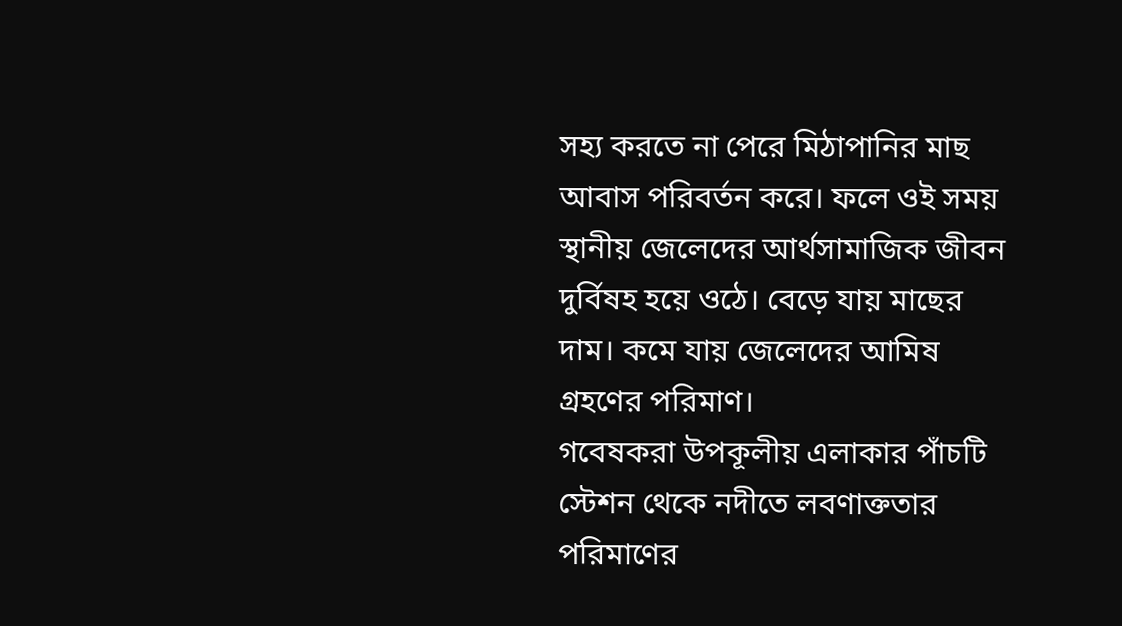সহ্য করতে না পেরে মিঠাপানির মাছ আবাস পরিবর্তন করে। ফলে ওই সময় স্থানীয় জেলেদের আর্থসামাজিক জীবন দুর্বিষহ হয়ে ওঠে। বেড়ে যায় মাছের দাম। কমে যায় জেলেদের আমিষ গ্রহণের পরিমাণ।
গবেষকরা উপকূলীয় এলাকার পাঁচটি স্টেশন থেকে নদীতে লবণাক্ততার পরিমাণের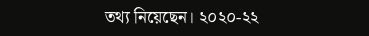তথ্য নিয়েছেন। ২০২০-২২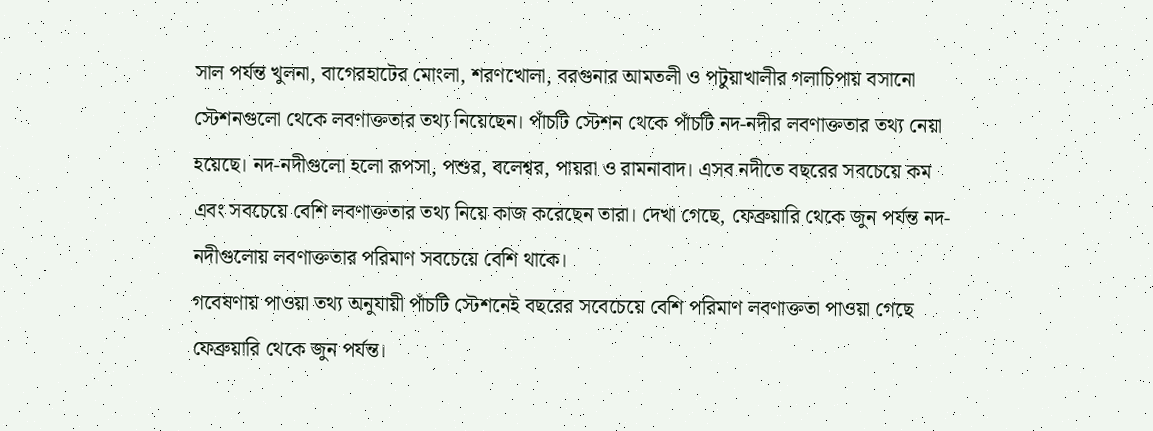সাল পর্যন্ত খুলনা, বাগেরহাটের মোংলা, শরণখোলা, বরগুনার আমতলী ও পটুয়াখালীর গলাচিপায় বসানো স্টেশনগুলো থেকে লবণাক্ততার তথ্য নিয়েছেন। পাঁচটি স্টেশন থেকে পাঁচটি নদ-নদীর লবণাক্ততার তথ্য নেয়া হয়েছে। নদ-নদীগুলো হলো রূপসা, পশুর, বলেশ্বর, পায়রা ও রামনাবাদ। এসব নদীতে বছরের সবচেয়ে কম এবং সবচেয়ে বেশি লবণাক্ততার তথ্য নিয়ে কাজ করেছেন তারা। দেখা গেছে, ফেব্রুয়ারি থেকে জুন পর্যন্ত নদ-নদীগুলোয় লবণাক্ততার পরিমাণ সবচেয়ে বেশি থাকে।
গবেষণায় পাওয়া তথ্য অনুযায়ী পাঁচটি স্টেশনেই বছরের সবেচেয়ে বেশি পরিমাণ লবণাক্ততা পাওয়া গেছে ফেব্রুয়ারি থেকে জুন পর্যন্ত।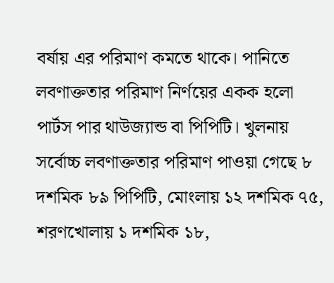বর্ষায় এর পরিমাণ কমতে থাকে। পানিতে লবণাক্ততার পরিমাণ নির্ণয়ের একক হলো পার্টস পার থাউজ্যান্ড বা পিপিটি। খুলনায় সর্বোচ্চ লবণাক্ততার পরিমাণ পাওয়া গেছে ৮ দশমিক ৮৯ পিপিটি, মোংলায় ১২ দশমিক ৭৫, শরণখোলায় ১ দশমিক ১৮,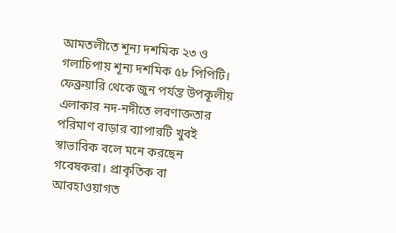আমতলীতে শূন্য দশমিক ২৩ ও গলাচিপায় শূন্য দশমিক ৫৮ পিপিটি।
ফেব্রুয়ারি থেকে জুন পর্যন্ত উপকূলীয় এলাকার নদ-নদীতে লবণাক্ততার পরিমাণ বাড়ার ব্যাপারটি খুবই স্বাভাবিক বলে মনে করছেন গবেষকরা। প্রাকৃতিক বা আবহাওয়াগত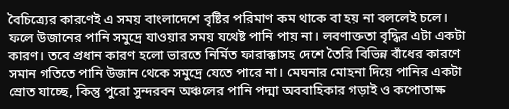বৈচিত্র্যের কারণেই এ সময় বাংলাদেশে বৃষ্টির পরিমাণ কম থাকে বা হয় না বললেই চলে। ফলে উজানের পানি সমুদ্রে যাওয়ার সময় যথেষ্ট পানি পায় না। লবণাক্ততা বৃদ্ধির এটা একটা কারণ। তবে প্রধান কারণ হলো ভারতে নির্মিত ফারাক্কাসহ দেশে তৈরি বিভিন্ন বাঁধের কারণে সমান গতিতে পানি উজান থেকে সমুদ্রে যেতে পারে না। মেঘনার মোহনা দিয়ে পানির একটা স্রোত যাচ্ছে, কিন্তু পুরো সুন্দরবন অঞ্চলের পানি পদ্মা অববাহিকার গড়াই ও কপোতাক্ষ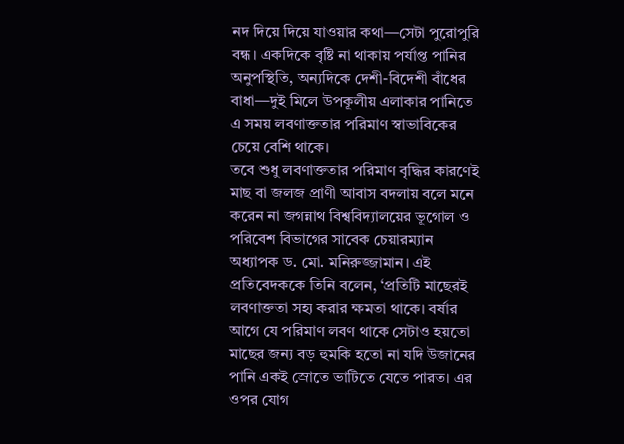নদ দিয়ে দিয়ে যাওয়ার কথা—সেটা পুরোপুরি বন্ধ। একদিকে বৃষ্টি না থাকায় পর্যাপ্ত পানির অনুপস্থিতি, অন্যদিকে দেশী-বিদেশী বাঁধের বাধা—দুই মিলে উপকূলীয় এলাকার পানিতে এ সময় লবণাক্ততার পরিমাণ স্বাভাবিকের চেয়ে বেশি থাকে।
তবে শুধু লবণাক্ততার পরিমাণ বৃদ্ধির কারণেই মাছ বা জলজ প্রাণী আবাস বদলায় বলে মনে করেন না জগন্নাথ বিশ্ববিদ্যালয়ের ভূগোল ও পরিবেশ বিভাগের সাবেক চেয়ারম্যান অধ্যাপক ড. মো. মনিরুজ্জামান। এই প্রতিবেদককে ‌তিনি বলেন, ‘প্রতিটি মাছেরই লবণাক্ততা সহ্য করার ক্ষমতা থাকে। বর্ষার আগে যে পরিমাণ লবণ থাকে সেটাও হয়তো মাছের জন্য বড় হুমকি হতো না যদি উজানের পানি একই স্রোতে ভাটিতে যেতে পারত। এর ওপর যোগ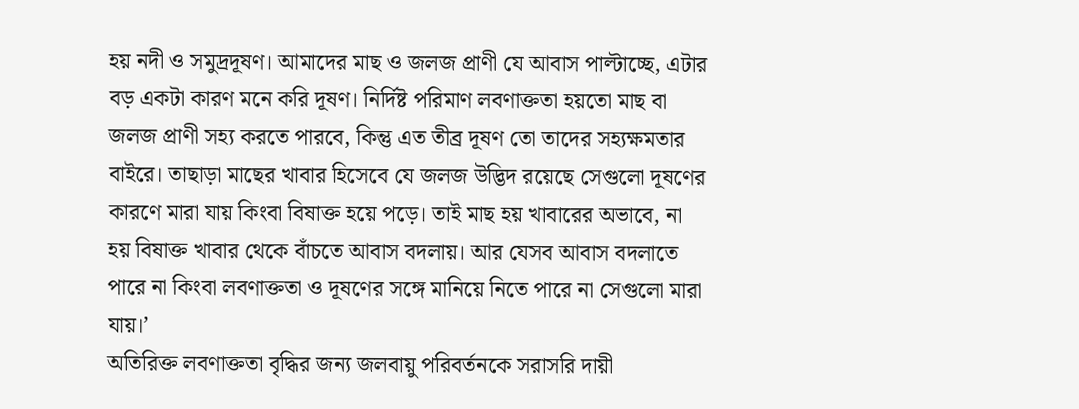হয় নদী ও সমুদ্রদূষণ। আমাদের মাছ ও জলজ প্রাণী যে আবাস পাল্টাচ্ছে, এটার বড় একটা কারণ মনে করি দূষণ। নির্দিষ্ট পরিমাণ লবণাক্ততা হয়তো মাছ বা জলজ প্রাণী সহ্য করতে পারবে, কিন্তু এত তীব্র দূষণ তো তাদের সহ্যক্ষমতার বাইরে। তাছাড়া মাছের খাবার হিসেবে যে জলজ উদ্ভিদ রয়েছে সেগুলো দূষণের কারণে মারা যায় কিংবা বিষাক্ত হয়ে পড়ে। তাই মাছ হয় খাবারের অভাবে, না হয় বিষাক্ত খাবার থেকে বাঁচতে আবাস বদলায়। আর যেসব আবাস বদলাতে পারে না কিংবা লবণাক্ততা ও দূষণের সঙ্গে মানিয়ে নিতে পারে না সেগুলো মারা যায়।’
অতিরিক্ত লবণাক্ততা বৃদ্ধির জন্য জলবায়ু পরিবর্তনকে সরাসরি দায়ী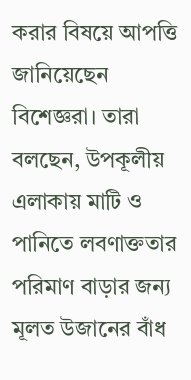করার বিষয়ে আপত্তি জানিয়েছেন বিশেজ্ঞরা। তারা বলছেন, উপকূলীয় এলাকায় মাটি ও পানিতে লবণাক্ততার পরিমাণ বাড়ার জন্য মূলত উজানের বাঁধ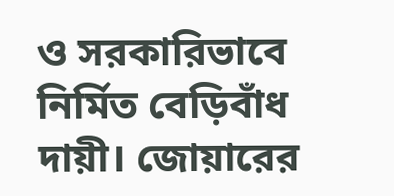ও সরকারিভাবে নির্মিত বেড়িবাঁধ দায়ী। জোয়ারের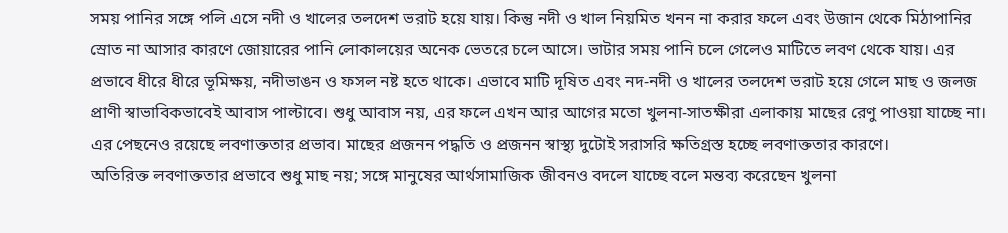সময় পানির সঙ্গে পলি এসে নদী ও খালের তলদেশ ভরাট হয়ে যায়। কিন্তু নদী ও খাল নিয়মিত খনন না করার ফলে এবং উজান থেকে মিঠাপানির স্রোত না আসার কারণে জোয়ারের পানি লোকালয়ের অনেক ভেতরে চলে আসে। ভাটার সময় পানি চলে গেলেও মাটিতে লবণ থেকে যায়। এর প্রভাবে ধীরে ধীরে ভূমিক্ষয়, নদীভাঙন ও ফসল নষ্ট হতে থাকে। এভাবে মাটি দূষিত এবং নদ-নদী ও খালের তলদেশ ভরাট হয়ে গেলে মাছ ও জলজ প্রাণী স্বাভাবিকভাবেই আবাস পাল্টাবে। শুধু আবাস নয়, এর ফলে এখন আর আগের মতো খুলনা-সাতক্ষীরা এলাকায় মাছের রেণু পাওয়া যাচ্ছে না। এর পেছনেও রয়েছে লবণাক্ততার প্রভাব। মাছের প্রজনন পদ্ধতি ও প্রজনন স্বাস্থ্য দুটোই সরাসরি ক্ষতিগ্রস্ত হচ্ছে লবণাক্ততার কারণে।
অতিরিক্ত লবণাক্ততার প্রভাবে শুধু মাছ নয়; সঙ্গে মানুষের আর্থসামাজিক জীবনও বদলে যাচ্ছে বলে মন্তব্য করেছেন খুলনা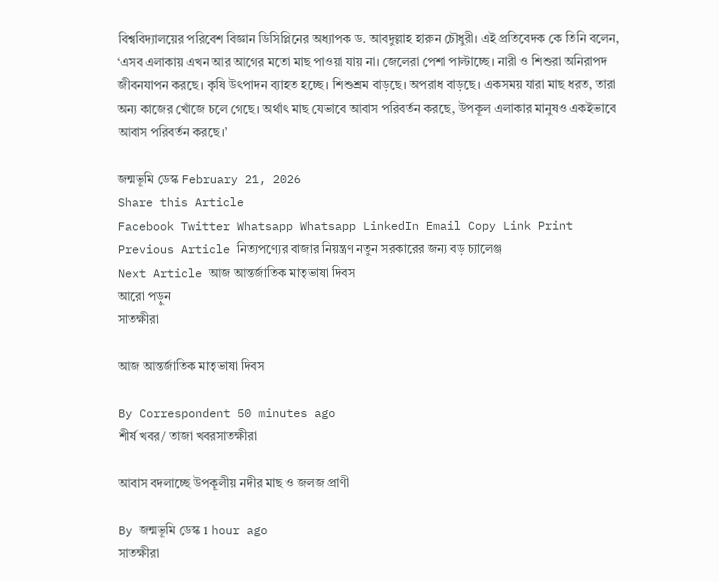বিশ্ববিদ্যালয়ের পরিবেশ বিজ্ঞান ডিসিপ্লিনের অধ্যাপক ড. আবদুল্লাহ হারুন চৌধুরী। এই প্রতিবেদক কে ‌তিনি বলেন, ‘এসব এলাকায় এখন আর আগের মতো মাছ পাওয়া যায় না। জেলেরা পেশা পাল্টাচ্ছে। নারী ও শিশুরা অনিরাপদ জীবনযাপন করছে। কৃষি উৎপাদন ব্যাহত হচ্ছে। শিশুশ্রম বাড়ছে। অপরাধ বাড়ছে। একসময় যারা মাছ ধরত, তারা অন্য কাজের খোঁজে চলে গেছে। অর্থাৎ মাছ যেভাবে আবাস পরিবর্তন করছে, উপকূল এলাকার মানুষও একইভাবে আবাস পরিবর্তন করছে।’

জন্মভূমি ডেস্ক February 21, 2026
Share this Article
Facebook Twitter Whatsapp Whatsapp LinkedIn Email Copy Link Print
Previous Article নিত্যপণ্যের বাজার নিয়ন্ত্রণ নতুন সরকারের জন্য বড় চ্যালেঞ্জ
Next Article আজ ‌আন্তর্জাতিক মাতৃভাষা দিবস
আরো পড়ুন
সাতক্ষীরা

আজ ‌আন্তর্জাতিক মাতৃভাষা দিবস

By Correspondent 50 minutes ago
শীর্ষ খবর/ তাজা খবরসাতক্ষীরা

আবাস বদলাচ্ছে উপকূলীয় নদীর মাছ ও জলজ প্রাণী

By জন্মভূমি ডেস্ক 1 hour ago
সাতক্ষীরা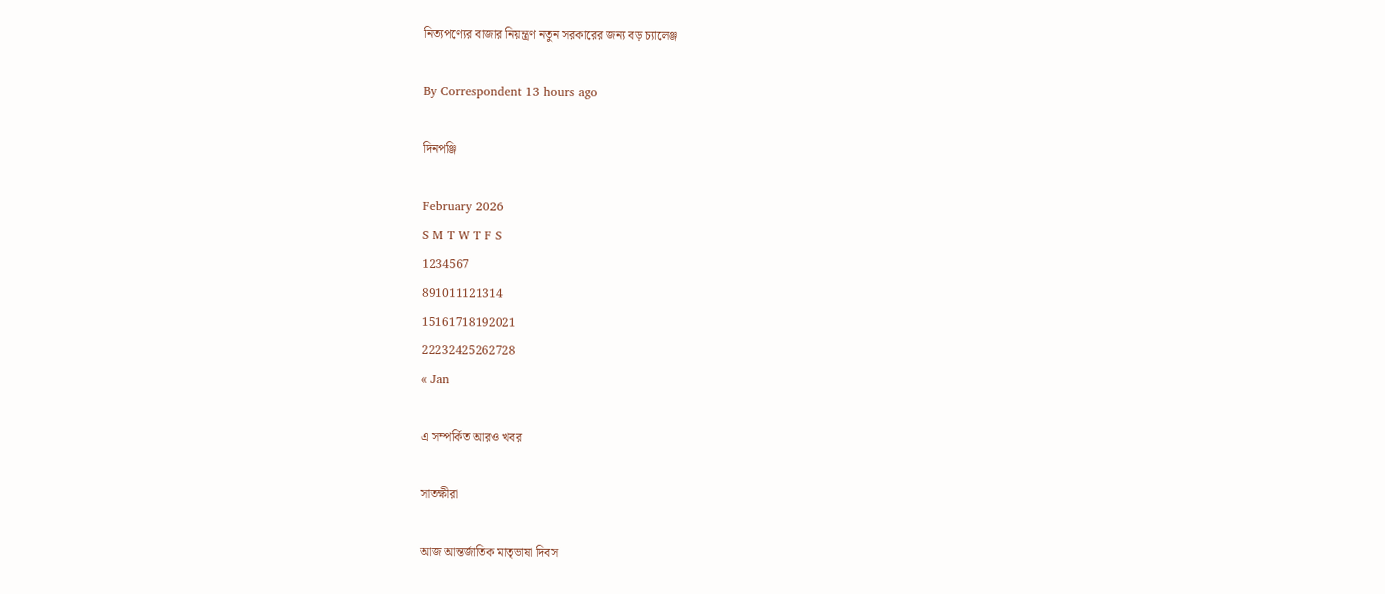নিত্যপণ্যের বাজার নিয়ন্ত্রণ নতুন সরকারের জন্য বড় চ্যালেঞ্জ

By Correspondent 13 hours ago

দিনপঞ্জি

February 2026
S M T W T F S
1234567
891011121314
15161718192021
22232425262728
« Jan

এ সম্পর্কিত আরও খবর

সাতক্ষীরা

আজ ‌আন্তর্জাতিক মাতৃভাষা দিবস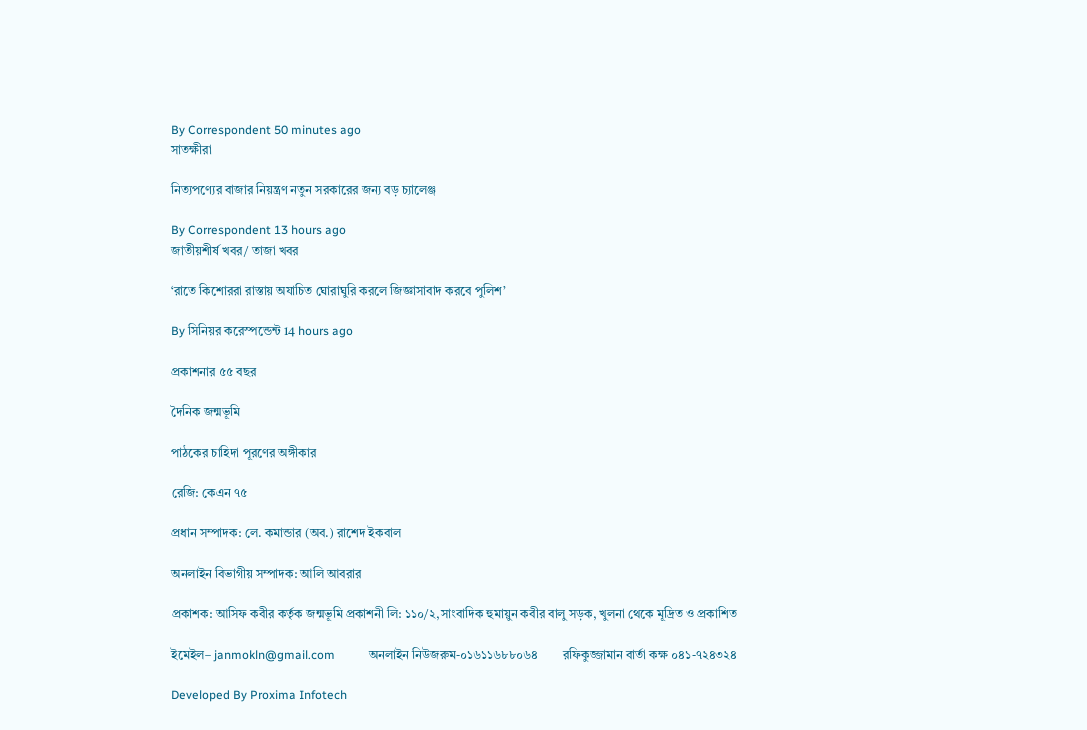By Correspondent 50 minutes ago
সাতক্ষীরা

নিত্যপণ্যের বাজার নিয়ন্ত্রণ নতুন সরকারের জন্য বড় চ্যালেঞ্জ

By Correspondent 13 hours ago
জাতীয়শীর্ষ খবর/ তাজা খবর

‘রাতে কিশোররা রাস্তায় অযাচিত ঘোরাঘুরি করলে জিজ্ঞাসাবাদ করবে পুলিশ’

By সিনিয়র করেস্পন্ডেন্ট 14 hours ago

প্রকাশনার ৫৫ বছর

দৈনিক জন্মভূমি

পাঠকের চাহিদা পূরণের অঙ্গীকার

রেজি: কেএন ৭৫

প্রধান সম্পাদক: লে. কমান্ডার (অব.) রাশেদ ইকবাল

অনলাইন বিভাগীয় সম্পাদক: আলি আবরার

প্রকাশক: আসিফ কবীর কর্তৃক জন্মভূমি প্রকাশনী লি: ১১০/২,সাংবাদিক হুমায়ুন কবীর বালু সড়ক, খুলনা থেকে মূদ্রিত ও প্রকাশিত

ইমেইল– janmokln@gmail.com           অনলাইন নিউজরুম-০১৬১১৬৮৮০৬৪        রফিকুজ্জামান বার্তা কক্ষ ০৪১-৭২৪৩২৪

Developed By Proxima Infotech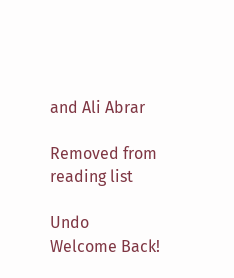and Ali Abrar

Removed from reading list

Undo
Welcome Back!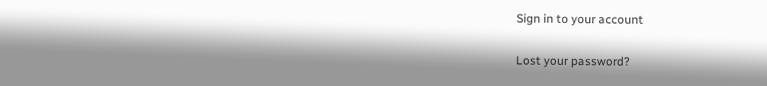Sign in to your account

Lost your password?